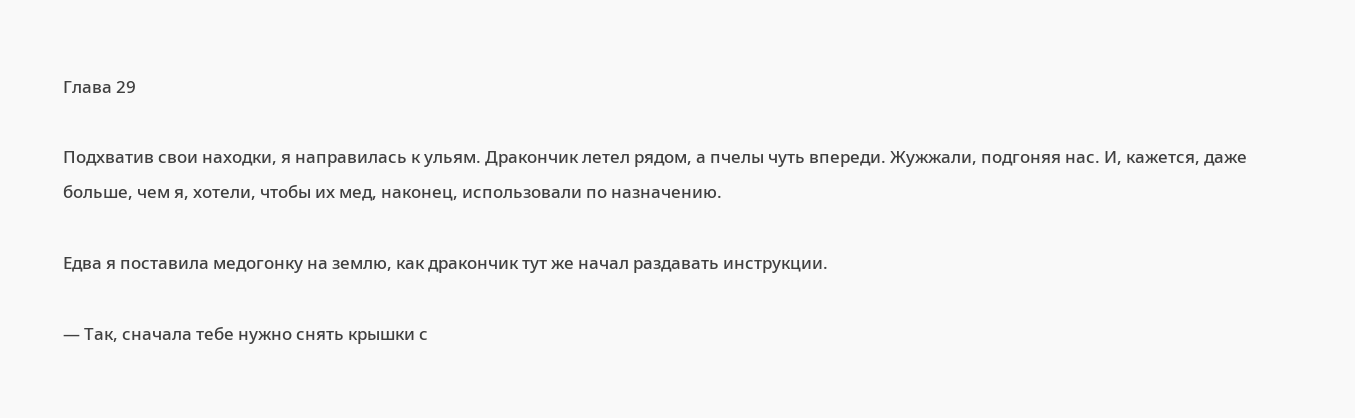Глава 29

Подхватив свои находки, я направилась к ульям. Дракончик летел рядом, а пчелы чуть впереди. Жужжали, подгоняя нас. И, кажется, даже больше, чем я, хотели, чтобы их мед, наконец, использовали по назначению.

Едва я поставила медогонку на землю, как дракончик тут же начал раздавать инструкции.

— Так, сначала тебе нужно снять крышки с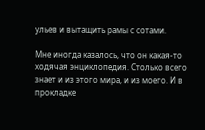ульев и вытащить рамы с сотами.

Мне иногда казалось, что он какая-то ходячая энциклопедия. Столько всего знает и из этого мира, и из моего. И в прокладке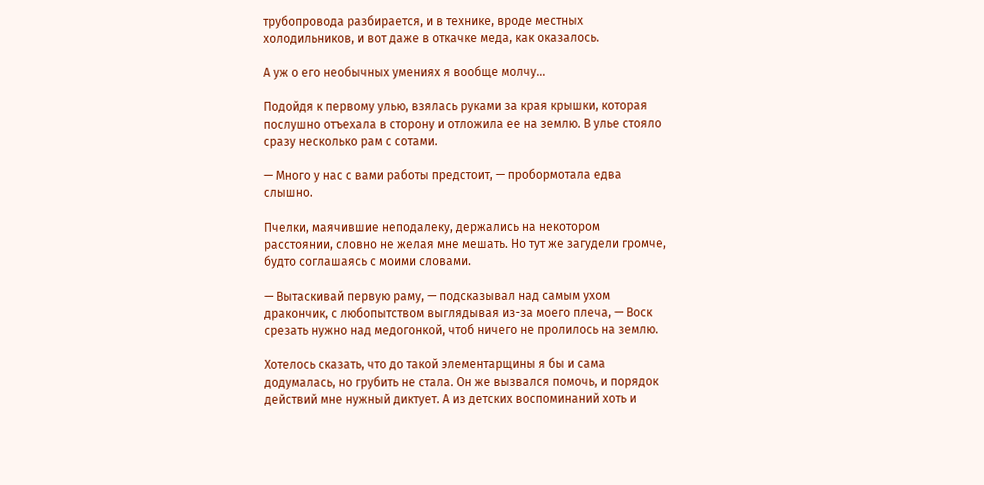трубопровода разбирается, и в технике, вроде местных холодильников, и вот даже в откачке меда, как оказалось.

А уж о его необычных умениях я вообще молчу…

Подойдя к первому улью, взялась руками за края крышки, которая послушно отъехала в сторону и отложила ее на землю. В улье стояло сразу несколько рам с сотами.

— Много у нас с вами работы предстоит, — пробормотала едва слышно.

Пчелки, маячившие неподалеку, держались на некотором расстоянии, словно не желая мне мешать. Но тут же загудели громче, будто соглашаясь с моими словами.

— Вытаскивай первую раму, — подсказывал над самым ухом дракончик, с любопытством выглядывая из-за моего плеча, — Воск срезать нужно над медогонкой, чтоб ничего не пролилось на землю.

Хотелось сказать, что до такой элементарщины я бы и сама додумалась, но грубить не стала. Он же вызвался помочь, и порядок действий мне нужный диктует. А из детских воспоминаний хоть и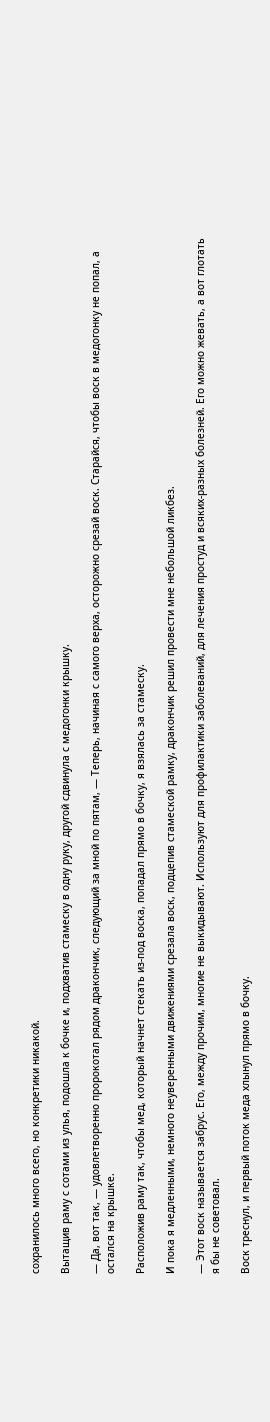сохранилось много всего, но конкретики никакой.

Вытащив раму с сотами из улья, подошла к бочке и, подхватив стамеску в одну руку, другой сдвинула с медогонки крышку.

— Да, вот так, — удовлетворенно пророкотал рядом дракончик, следующий за мной по пятам, — Теперь, начиная с самого верха, осторожно срезай воск. Старайся, чтобы воск в медогонку не попал, а остался на крышке.

Расположив раму так, чтобы мед, который начнет стекать из-под воска, попадал прямо в бочку, я взялась за стамеску.

И пока я медленными, немного неуверенными движениями срезала воск, подцепив стамеской рамку, дракончик решил провести мне небольшой ликбез.

— Этот воск называется забрус. Его, между прочим, многие не выкидывают. Используют для профилактики заболеваний, для лечения простуд и всяких-разных болезней. Его можно жевать, а вот глотать я бы не советовал.

Воск треснул, и первый поток меда хлынул прямо в бочку.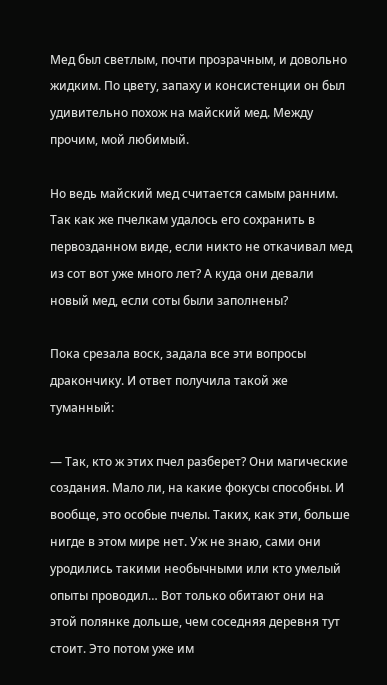Мед был светлым, почти прозрачным, и довольно жидким. По цвету, запаху и консистенции он был удивительно похож на майский мед. Между прочим, мой любимый.

Но ведь майский мед считается самым ранним. Так как же пчелкам удалось его сохранить в первозданном виде, если никто не откачивал мед из сот вот уже много лет? А куда они девали новый мед, если соты были заполнены?

Пока срезала воск, задала все эти вопросы дракончику. И ответ получила такой же туманный:

— Так, кто ж этих пчел разберет? Они магические создания. Мало ли, на какие фокусы способны. И вообще, это особые пчелы. Таких, как эти, больше нигде в этом мире нет. Уж не знаю, сами они уродились такими необычными или кто умелый опыты проводил… Вот только обитают они на этой полянке дольше, чем соседняя деревня тут стоит. Это потом уже им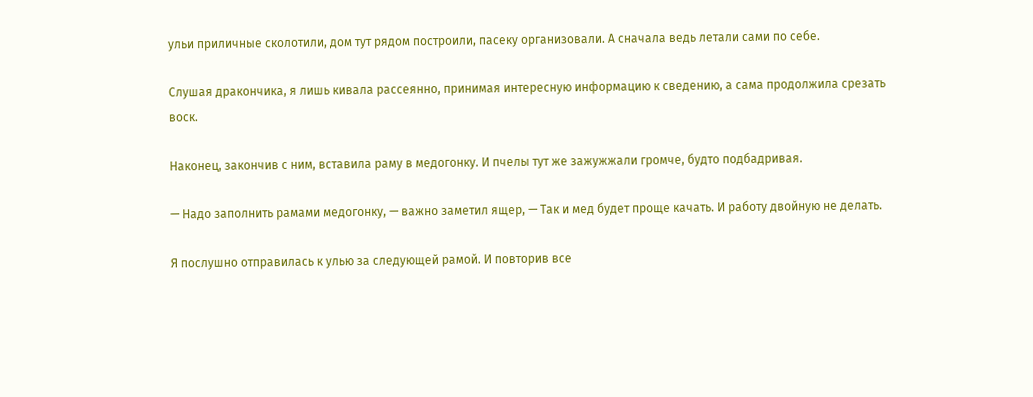ульи приличные сколотили, дом тут рядом построили, пасеку организовали. А сначала ведь летали сами по себе.

Слушая дракончика, я лишь кивала рассеянно, принимая интересную информацию к сведению, а сама продолжила срезать воск.

Наконец, закончив с ним, вставила раму в медогонку. И пчелы тут же зажужжали громче, будто подбадривая.

— Надо заполнить рамами медогонку, — важно заметил ящер, — Так и мед будет проще качать. И работу двойную не делать.

Я послушно отправилась к улью за следующей рамой. И повторив все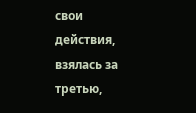свои действия, взялась за третью,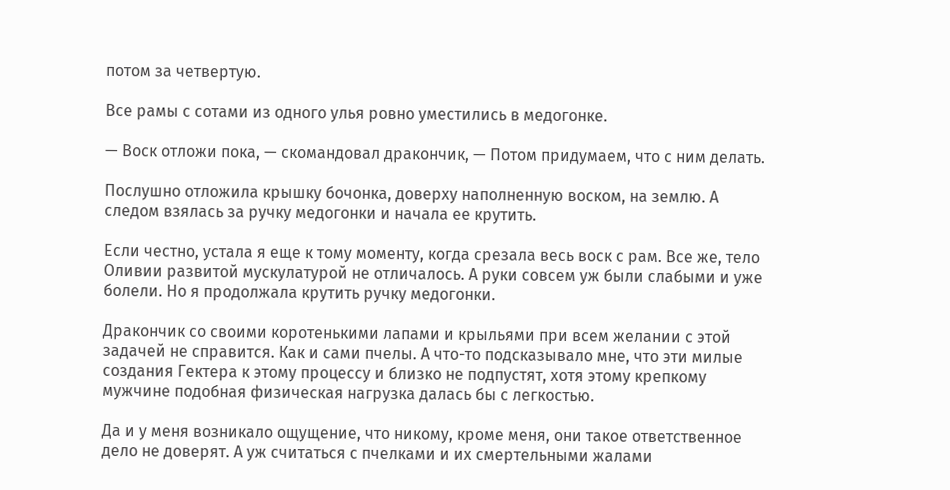потом за четвертую.

Все рамы с сотами из одного улья ровно уместились в медогонке.

— Воск отложи пока, — скомандовал дракончик, — Потом придумаем, что с ним делать.

Послушно отложила крышку бочонка, доверху наполненную воском, на землю. А следом взялась за ручку медогонки и начала ее крутить.

Если честно, устала я еще к тому моменту, когда срезала весь воск с рам. Все же, тело Оливии развитой мускулатурой не отличалось. А руки совсем уж были слабыми и уже болели. Но я продолжала крутить ручку медогонки.

Дракончик со своими коротенькими лапами и крыльями при всем желании с этой задачей не справится. Как и сами пчелы. А что-то подсказывало мне, что эти милые создания Гектера к этому процессу и близко не подпустят, хотя этому крепкому мужчине подобная физическая нагрузка далась бы с легкостью.

Да и у меня возникало ощущение, что никому, кроме меня, они такое ответственное дело не доверят. А уж считаться с пчелками и их смертельными жалами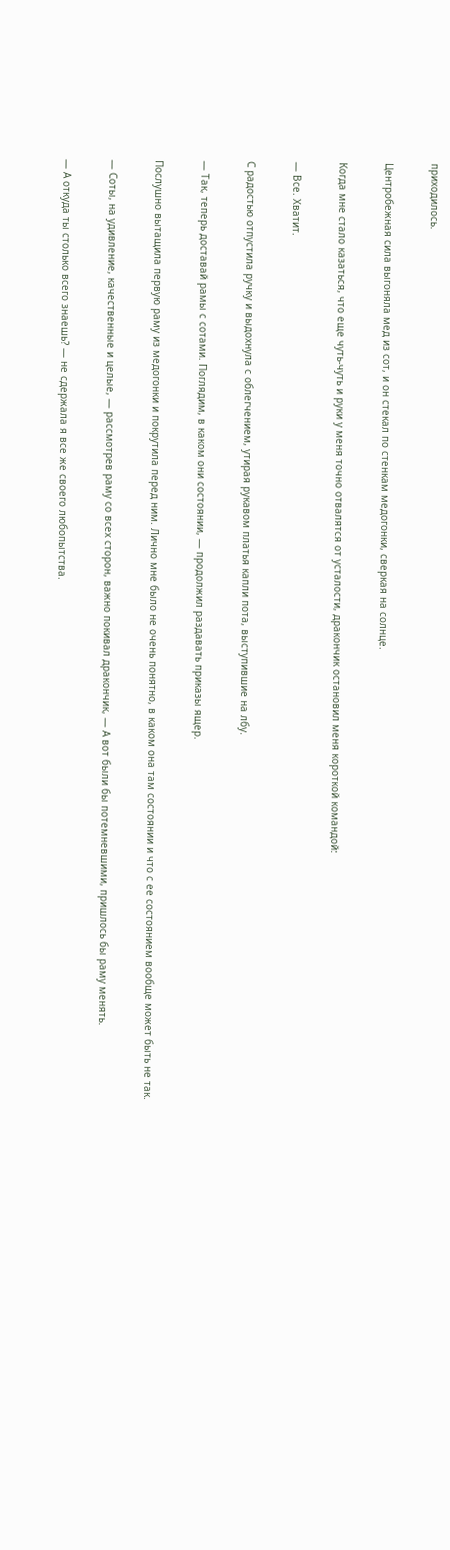приходилось.

Центробежная сила выгоняла мед из сот, и он стекал по стенкам медогонки, сверкая на солнце.

Когда мне стало казаться, что еще чуть-чуть и руки у меня точно отвалятся от усталости, дракончик остановил меня короткой командой:

— Все. Хватит.

С радостью отпустила ручку и выдохнула с облегчением, утирая рукавом платья капли пота, выступившие на лбу.

— Так, теперь доставай рамы с сотами. Поглядим, в каком они состоянии, — продолжил раздавать приказы ящер.

Послушно вытащила первую раму из медогонки и покрутила перед ним. Лично мне было не очень понятно, в каком она там состоянии и что с ее состоянием вообще может быть не так.

— Соты, на удивление, качественные и целые, — рассмотрев раму со всех сторон, важно покивал дракончик, — А вот были бы потемневшими, пришлось бы раму менять.

— А откуда ты столько всего знаешь? — не сдержала я все же своего любопытства.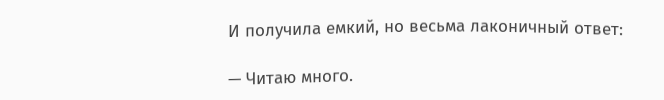И получила емкий, но весьма лаконичный ответ:

— Читаю много.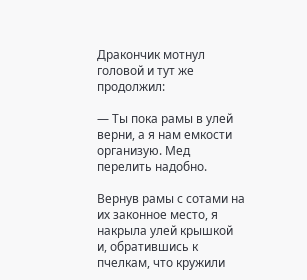Дракончик мотнул головой и тут же продолжил:

— Ты пока рамы в улей верни, а я нам емкости организую. Мед перелить надобно.

Вернув рамы с сотами на их законное место, я накрыла улей крышкой и, обратившись к пчелкам, что кружили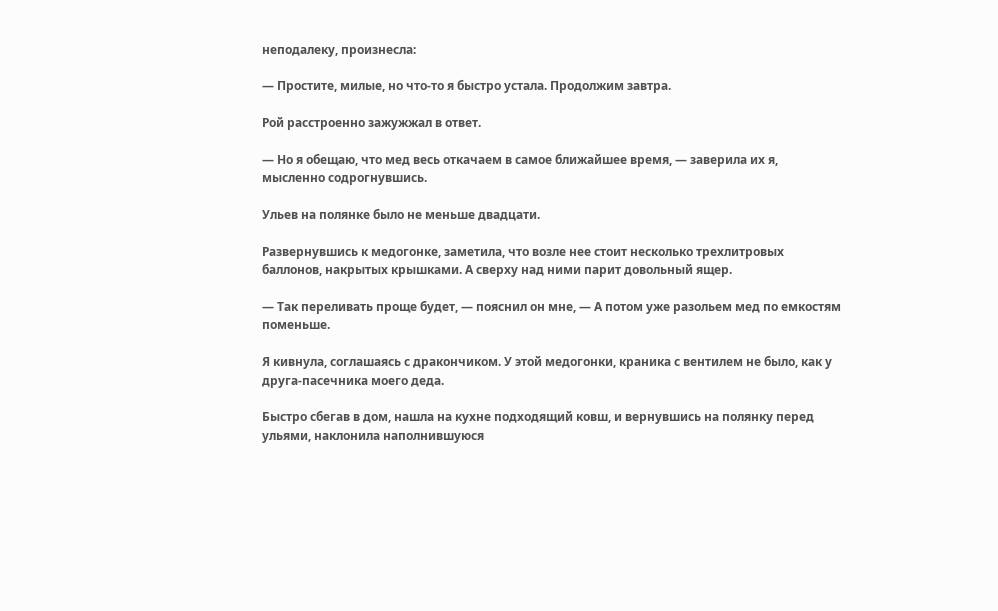неподалеку, произнесла:

— Простите, милые, но что-то я быстро устала. Продолжим завтра.

Рой расстроенно зажужжал в ответ.

— Но я обещаю, что мед весь откачаем в самое ближайшее время, — заверила их я, мысленно содрогнувшись.

Ульев на полянке было не меньше двадцати.

Развернувшись к медогонке, заметила, что возле нее стоит несколько трехлитровых баллонов, накрытых крышками. А сверху над ними парит довольный ящер.

— Так переливать проще будет, — пояснил он мне, — А потом уже разольем мед по емкостям поменьше.

Я кивнула, соглашаясь с дракончиком. У этой медогонки, краника с вентилем не было, как у друга-пасечника моего деда.

Быстро сбегав в дом, нашла на кухне подходящий ковш, и вернувшись на полянку перед ульями, наклонила наполнившуюся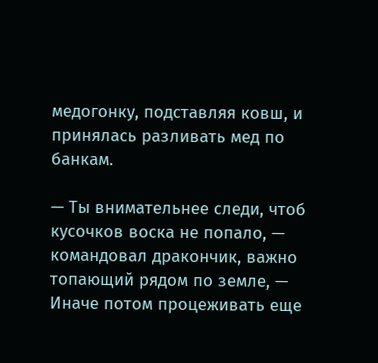медогонку, подставляя ковш, и принялась разливать мед по банкам.

— Ты внимательнее следи, чтоб кусочков воска не попало, — командовал дракончик, важно топающий рядом по земле, — Иначе потом процеживать еще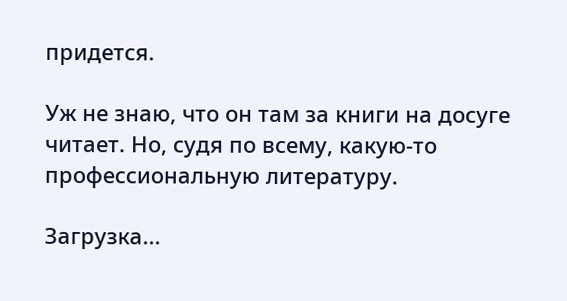придется.

Уж не знаю, что он там за книги на досуге читает. Но, судя по всему, какую-то профессиональную литературу.

Загрузка...